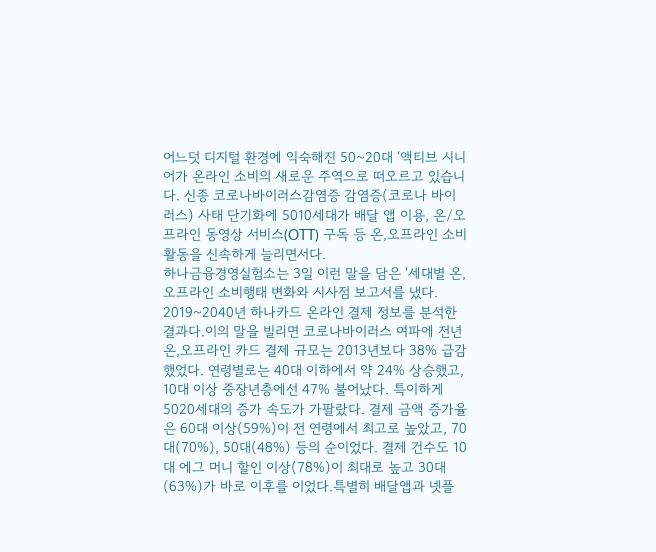어느덧 디지털 환경에 익숙해진 50~20대 ‘액티브 시니어가 온라인 소비의 새로운 주역으로 떠오르고 있습니다. 신종 코로나바이러스감염증 감염증(코로나 바이러스) 사태 단기화에 5010세대가 배달 앱 이용, 온/오프라인 동영상 서비스(OTT) 구독 등 온,오프라인 소비 활동을 신속하게 늘리면서다.
하나금융경영실험소는 3일 이런 말을 담은 ‘세대별 온,오프라인 소비행태 변화와 시사점 보고서를 냈다. 2019~2040년 하나카드 온라인 결제 정보를 분석한 결과다.이의 말을 빌리면 코로나바이러스 여파에 전년 온,오프라인 카드 결제 규모는 2013년보다 38% 급감했었다. 연령별로는 40대 이하에서 약 24% 상승했고, 10대 이상 중장년층에선 47% 불어났다. 특이하게 5020세대의 증가 속도가 가팔랐다. 결제 금액 증가율은 60대 이상(59%)이 전 연령에서 최고로 높았고, 70대(70%), 50대(48%) 등의 순이었다. 결제 건수도 10대 에그 머니 할인 이상(78%)이 최대로 높고 30대(63%)가 바로 이후를 이었다.특별히 배달앱과 넷플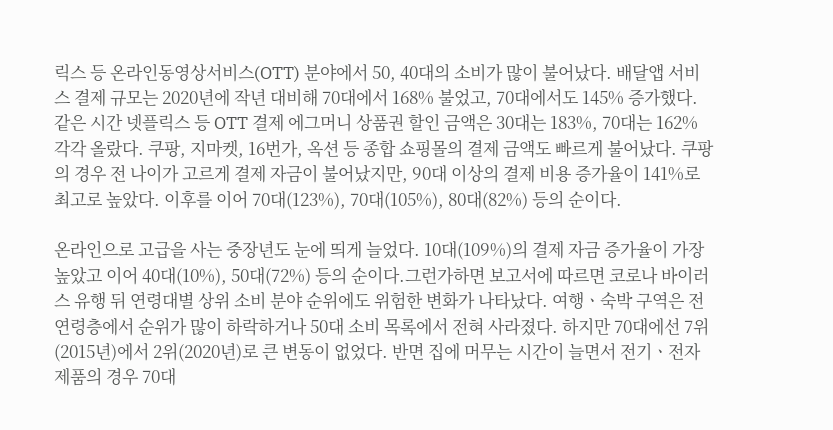릭스 등 온라인동영상서비스(OTT) 분야에서 50, 40대의 소비가 많이 불어났다. 배달앱 서비스 결제 규모는 2020년에 작년 대비해 70대에서 168% 불었고, 70대에서도 145% 증가했다. 같은 시간 넷플릭스 등 OTT 결제 에그머니 상품권 할인 금액은 30대는 183%, 70대는 162% 각각 올랐다. 쿠팡, 지마켓, 16번가, 옥션 등 종합 쇼핑몰의 결제 금액도 빠르게 불어났다. 쿠팡의 경우 전 나이가 고르게 결제 자금이 불어났지만, 90대 이상의 결제 비용 증가율이 141%로 최고로 높았다. 이후를 이어 70대(123%), 70대(105%), 80대(82%) 등의 순이다.

온라인으로 고급을 사는 중장년도 눈에 띄게 늘었다. 10대(109%)의 결제 자금 증가율이 가장 높았고 이어 40대(10%), 50대(72%) 등의 순이다.그런가하면 보고서에 따르면 코로나 바이러스 유행 뒤 연령대별 상위 소비 분야 순위에도 위험한 변화가 나타났다. 여행ㆍ숙박 구역은 전 연령층에서 순위가 많이 하락하거나 50대 소비 목록에서 전혀 사라졌다. 하지만 70대에선 7위(2015년)에서 2위(2020년)로 큰 변동이 없었다. 반면 집에 머무는 시간이 늘면서 전기ㆍ전자제품의 경우 70대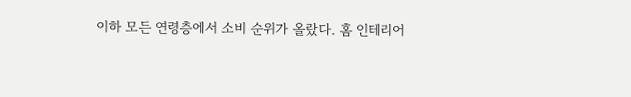이하 모든 연령층에서 소비 순위가 올랐다. 홈 인테리어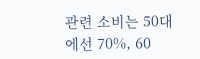관련 소비는 50대에선 70%, 60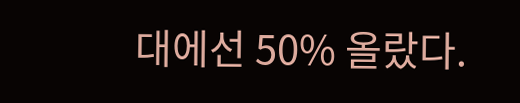대에선 50% 올랐다.